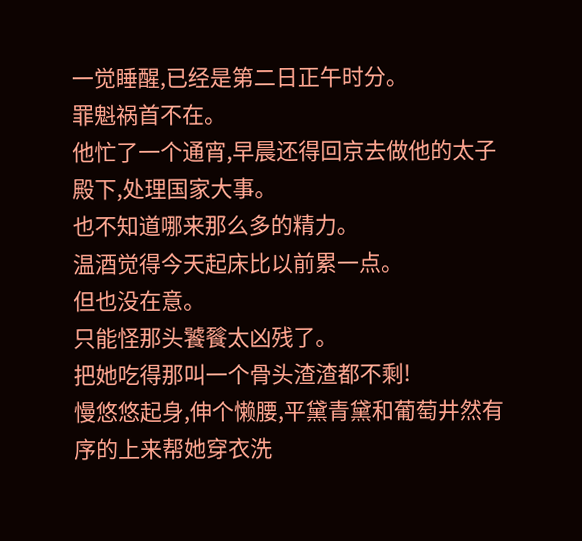一觉睡醒,已经是第二日正午时分。
罪魁祸首不在。
他忙了一个通宵,早晨还得回京去做他的太子殿下,处理国家大事。
也不知道哪来那么多的精力。
温酒觉得今天起床比以前累一点。
但也没在意。
只能怪那头饕餮太凶残了。
把她吃得那叫一个骨头渣渣都不剩!
慢悠悠起身,伸个懒腰,平黛青黛和葡萄井然有序的上来帮她穿衣洗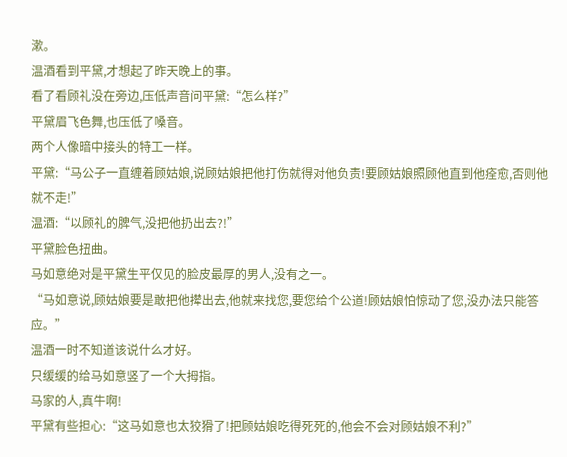漱。
温酒看到平黛,才想起了昨天晚上的事。
看了看顾礼没在旁边,压低声音问平黛:“怎么样?”
平黛眉飞色舞,也压低了嗓音。
两个人像暗中接头的特工一样。
平黛:“马公子一直缠着顾姑娘,说顾姑娘把他打伤就得对他负责!要顾姑娘照顾他直到他痊愈,否则他就不走!”
温酒:“以顾礼的脾气,没把他扔出去?!”
平黛脸色扭曲。
马如意绝对是平黛生平仅见的脸皮最厚的男人,没有之一。
“马如意说,顾姑娘要是敢把他撵出去,他就来找您,要您给个公道!顾姑娘怕惊动了您,没办法只能答应。”
温酒一时不知道该说什么才好。
只缓缓的给马如意竖了一个大拇指。
马家的人,真牛啊!
平黛有些担心:“这马如意也太狡猾了!把顾姑娘吃得死死的,他会不会对顾姑娘不利?”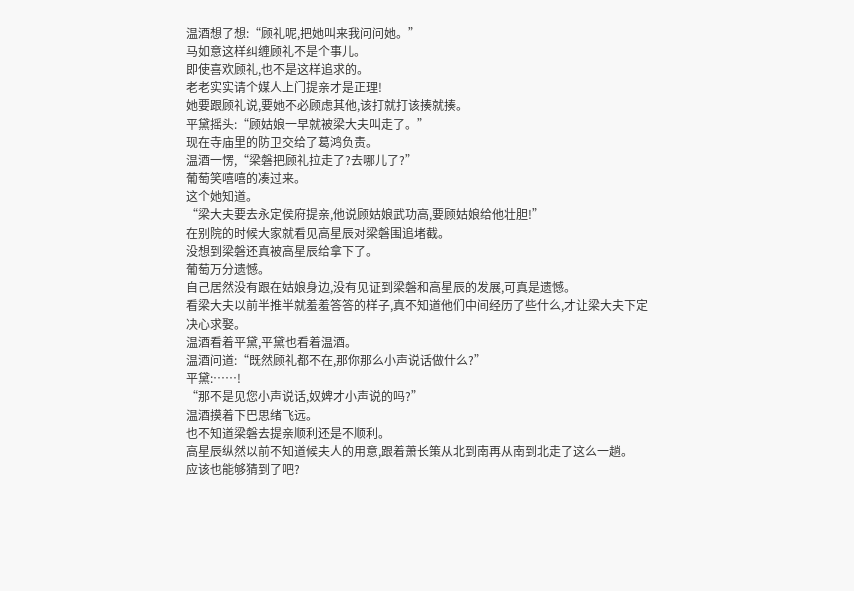温酒想了想:“顾礼呢,把她叫来我问问她。”
马如意这样纠缠顾礼不是个事儿。
即使喜欢顾礼,也不是这样追求的。
老老实实请个媒人上门提亲才是正理!
她要跟顾礼说,要她不必顾虑其他,该打就打该揍就揍。
平黛摇头:“顾姑娘一早就被梁大夫叫走了。”
现在寺庙里的防卫交给了葛鸿负责。
温酒一愣,“梁磐把顾礼拉走了?去哪儿了?”
葡萄笑嘻嘻的凑过来。
这个她知道。
“梁大夫要去永定侯府提亲,他说顾姑娘武功高,要顾姑娘给他壮胆!”
在别院的时候大家就看见高星辰对梁磐围追堵截。
没想到梁磐还真被高星辰给拿下了。
葡萄万分遗憾。
自己居然没有跟在姑娘身边,没有见证到梁磐和高星辰的发展,可真是遗憾。
看梁大夫以前半推半就羞羞答答的样子,真不知道他们中间经历了些什么,才让梁大夫下定决心求娶。
温酒看着平黛,平黛也看着温酒。
温酒问道:“既然顾礼都不在,那你那么小声说话做什么?”
平黛:……!
“那不是见您小声说话,奴婢才小声说的吗?”
温酒摸着下巴思绪飞远。
也不知道梁磐去提亲顺利还是不顺利。
高星辰纵然以前不知道候夫人的用意,跟着萧长策从北到南再从南到北走了这么一趟。
应该也能够猜到了吧?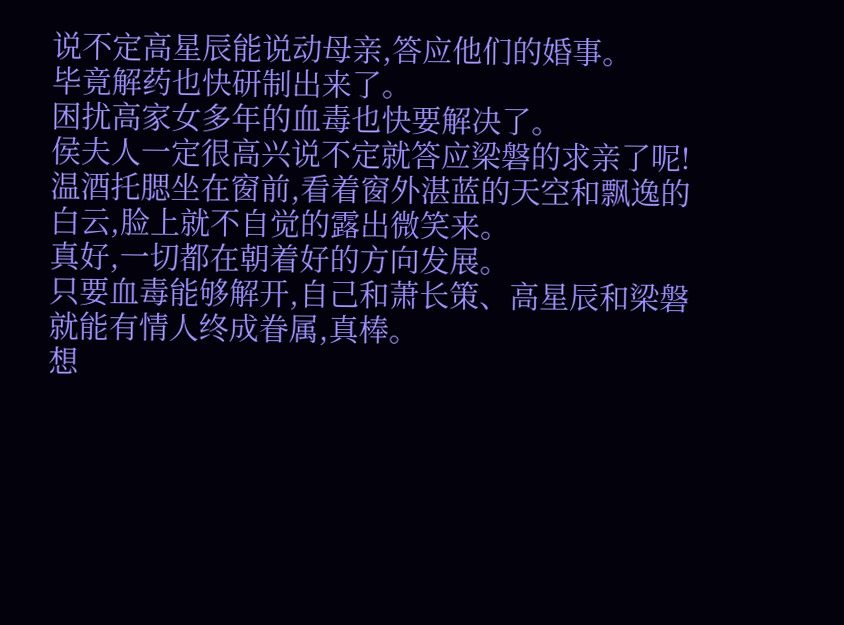说不定高星辰能说动母亲,答应他们的婚事。
毕竟解药也快研制出来了。
困扰高家女多年的血毒也快要解决了。
侯夫人一定很高兴说不定就答应梁磐的求亲了呢!
温酒托腮坐在窗前,看着窗外湛蓝的天空和飘逸的白云,脸上就不自觉的露出微笑来。
真好,一切都在朝着好的方向发展。
只要血毒能够解开,自己和萧长策、高星辰和梁磐就能有情人终成眷属,真棒。
想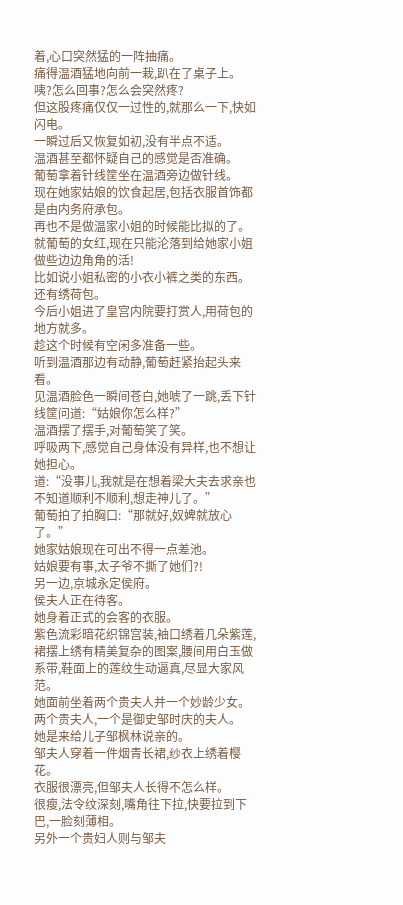着,心口突然猛的一阵抽痛。
痛得温酒猛地向前一栽,趴在了桌子上。
咦?怎么回事?怎么会突然疼?
但这股疼痛仅仅一过性的,就那么一下,快如闪电。
一瞬过后又恢复如初,没有半点不适。
温酒甚至都怀疑自己的感觉是否准确。
葡萄拿着针线筐坐在温酒旁边做针线。
现在她家姑娘的饮食起居,包括衣服首饰都是由内务府承包。
再也不是做温家小姐的时候能比拟的了。
就葡萄的女红,现在只能沦落到给她家小姐做些边边角角的活!
比如说小姐私密的小衣小裤之类的东西。
还有绣荷包。
今后小姐进了皇宫内院要打赏人,用荷包的地方就多。
趁这个时候有空闲多准备一些。
听到温酒那边有动静,葡萄赶紧抬起头来看。
见温酒脸色一瞬间苍白,她唬了一跳,丢下针线筐问道:“姑娘你怎么样?”
温酒摆了摆手,对葡萄笑了笑。
呼吸两下,感觉自己身体没有异样,也不想让她担心。
道:“没事儿,我就是在想着梁大夫去求亲也不知道顺利不顺利,想走神儿了。”
葡萄拍了拍胸口:“那就好,奴婢就放心了。”
她家姑娘现在可出不得一点差池。
姑娘要有事,太子爷不撕了她们?!
另一边,京城永定侯府。
侯夫人正在待客。
她身着正式的会客的衣服。
紫色流彩暗花织锦宫装,袖口绣着几朵紫莲,裙摆上绣有精美复杂的图案,腰间用白玉做系带,鞋面上的莲纹生动逼真,尽显大家风范。
她面前坐着两个贵夫人并一个妙龄少女。
两个贵夫人,一个是御史邹时庆的夫人。
她是来给儿子邹枫林说亲的。
邹夫人穿着一件烟青长裙,纱衣上绣着樱花。
衣服很漂亮,但邹夫人长得不怎么样。
很瘦,法令纹深刻,嘴角往下拉,快要拉到下巴,一脸刻薄相。
另外一个贵妇人则与邹夫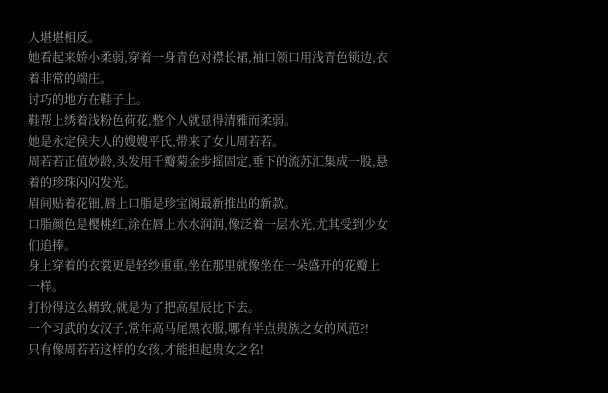人堪堪相反。
她看起来娇小柔弱,穿着一身青色对襟长裙,袖口领口用浅青色锁边,衣着非常的端庄。
讨巧的地方在鞋子上。
鞋帮上绣着浅粉色荷花,整个人就显得清雅而柔弱。
她是永定侯夫人的嫂嫂平氏,带来了女儿周若若。
周若若正值妙龄,头发用千瓣菊金步摇固定,垂下的流苏汇集成一股,悬着的珍珠闪闪发光。
眉间贴着花钿,唇上口脂是珍宝阁最新推出的新款。
口脂颜色是樱桃红,涂在唇上水水润润,像泛着一层水光,尤其受到少女们追捧。
身上穿着的衣裳更是轻纱重重,坐在那里就像坐在一朵盛开的花瓣上一样。
打扮得这么精致,就是为了把高星辰比下去。
一个习武的女汉子,常年高马尾黑衣服,哪有半点贵族之女的风范?!
只有像周若若这样的女孩,才能担起贵女之名!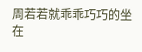周若若就乖乖巧巧的坐在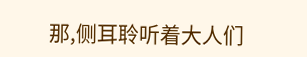那,侧耳聆听着大人们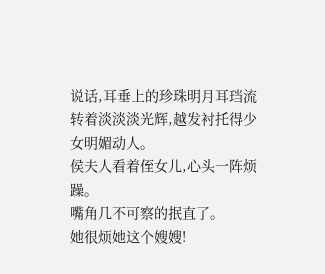说话,耳垂上的珍珠明月耳珰流转着淡淡淡光辉,越发衬托得少女明媚动人。
侯夫人看着侄女儿,心头一阵烦躁。
嘴角几不可察的抿直了。
她很烦她这个嫂嫂!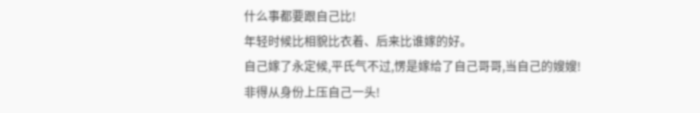什么事都要跟自己比!
年轻时候比相貌比衣着、后来比谁嫁的好。
自己嫁了永定候,平氏气不过,愣是嫁给了自己哥哥,当自己的嫂嫂!
非得从身份上压自己一头!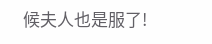候夫人也是服了!